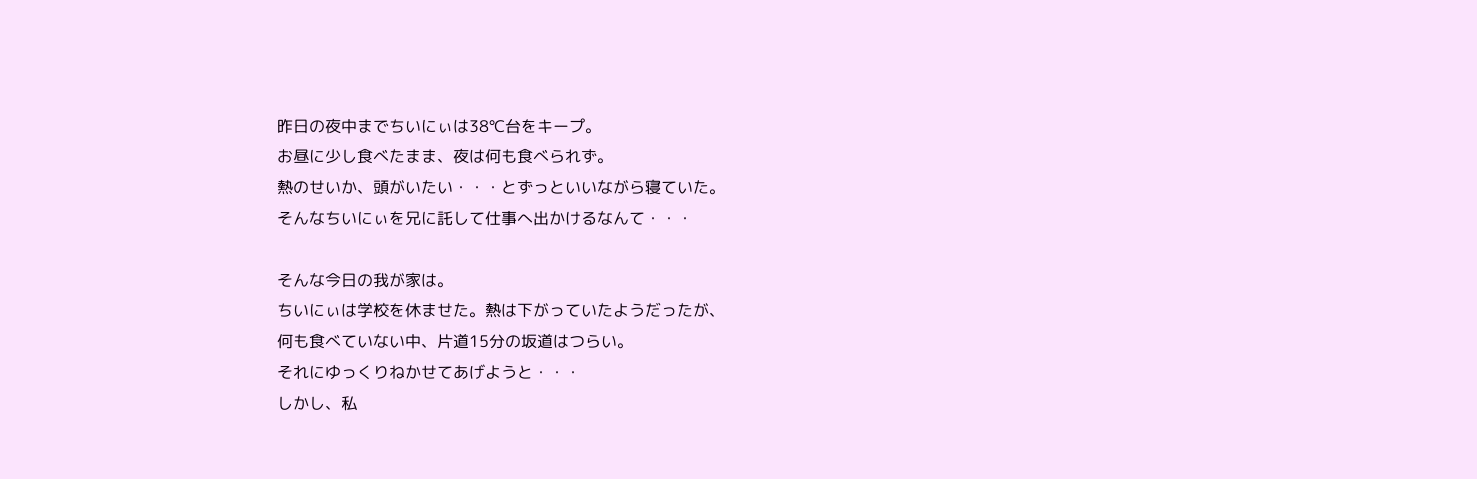昨日の夜中までちいにぃは38℃台をキープ。
お昼に少し食べたまま、夜は何も食べられず。
熱のせいか、頭がいたい・・・とずっといいながら寝ていた。
そんなちいにぃを兄に託して仕事へ出かけるなんて・・・

そんな今日の我が家は。
ちいにぃは学校を休ませた。熱は下がっていたようだったが、
何も食べていない中、片道15分の坂道はつらい。
それにゆっくりねかせてあげようと・・・
しかし、私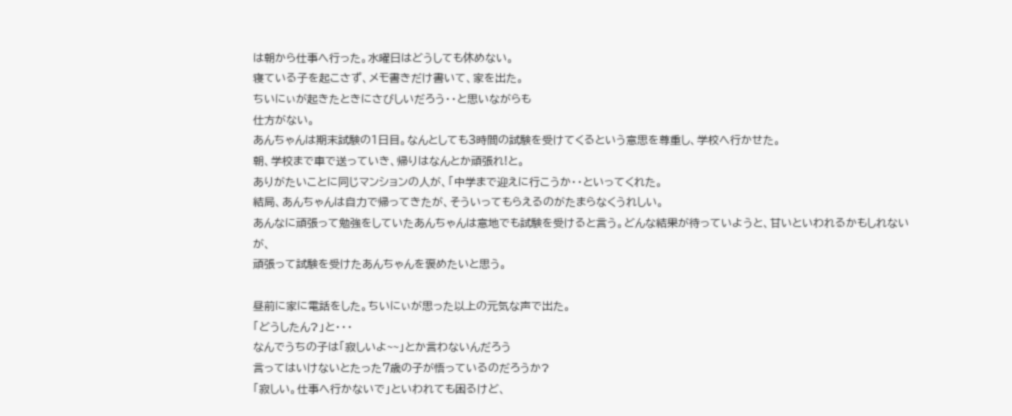は朝から仕事へ行った。水曜日はどうしても休めない。
寝ている子を起こさず、メモ書きだけ書いて、家を出た。
ちいにぃが起きたときにさびしいだろう・・と思いながらも
仕方がない。
あんちゃんは期末試験の1日目。なんとしても3時間の試験を受けてくるという意思を尊重し、学校へ行かせた。
朝、学校まで車で送っていき、帰りはなんとか頑張れ!と。
ありがたいことに同じマンションの人が、「中学まで迎えに行こうか・・といってくれた。
結局、あんちゃんは自力で帰ってきたが、そういってもらえるのがたまらなくうれしい。
あんなに頑張って勉強をしていたあんちゃんは意地でも試験を受けると言う。どんな結果が待っていようと、甘いといわれるかもしれないが、
頑張って試験を受けたあんちゃんを褒めたいと思う。

昼前に家に電話をした。ちいにぃが思った以上の元気な声で出た。
「どうしたん?」と・・・
なんでうちの子は「寂しいよ~~」とか言わないんだろう
言ってはいけないとたった7歳の子が悟っているのだろうか?
「寂しい。仕事へ行かないで」といわれても困るけど、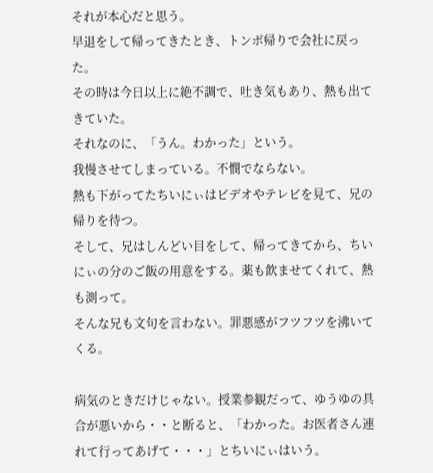それが本心だと思う。
早退をして帰ってきたとき、トンボ帰りで会社に戻った。
その時は今日以上に絶不調で、吐き気もあり、熱も出てきていた。
それなのに、「うん。わかった」という。
我慢させてしまっている。不憫でならない。
熱も下がってたちいにぃはビデオやテレビを見て、兄の帰りを待つ。
そして、兄はしんどい目をして、帰ってきてから、ちいにぃの分のご飯の用意をする。薬も飲ませてくれて、熱も測って。
そんな兄も文句を言わない。罪悪感がフツフツを沸いてくる。

病気のときだけじゃない。授業参観だって、ゆうゆの具合が悪いから・・と断ると、「わかった。お医者さん連れて行ってあげて・・・」とちいにぃはいう。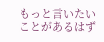もっと言いたいことがあるはず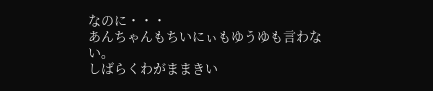なのに・・・
あんちゃんもちいにぃもゆうゆも言わない。
しばらくわがままきい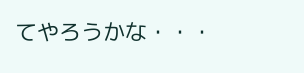てやろうかな・・・